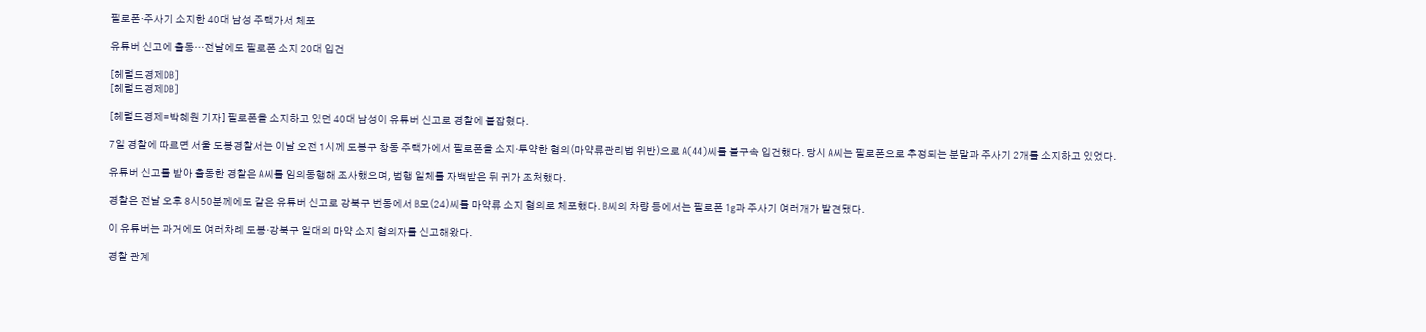필로폰·주사기 소지한 40대 남성 주택가서 체포

유튜버 신고에 출동…전날에도 필로폰 소지 20대 입건

[헤럴드경제DB]
[헤럴드경제DB]

[헤럴드경제=박혜원 기자] 필로폰을 소지하고 있던 40대 남성이 유튜버 신고로 경찰에 붙잡혔다.

7일 경찰에 따르면 서울 도봉경찰서는 이날 오전 1시께 도봉구 창동 주택가에서 필로폰을 소지‧투약한 혐의(마약류관리법 위반)으로 A(44)씨를 불구속 입건했다. 당시 A씨는 필로폰으로 추정되는 분말과 주사기 2개를 소지하고 있었다.

유튜버 신고를 받아 출동한 경찰은 A씨를 임의동행해 조사했으며, 범행 일체를 자백받은 뒤 귀가 조처했다.

경찰은 전날 오후 8시50분께에도 같은 유튜버 신고로 강북구 번동에서 B모(24)씨를 마약류 소지 혐의로 체포했다. B씨의 차량 등에서는 필로폰 1g과 주사기 여러개가 발견됐다.

이 유튜버는 과거에도 여러차례 도봉‧강북구 일대의 마약 소지 혐의자를 신고해왔다.

경찰 관계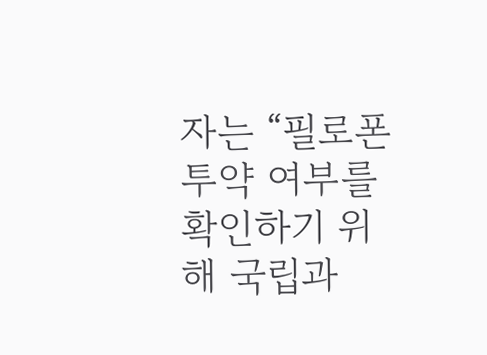자는 “필로폰 투약 여부를 확인하기 위해 국립과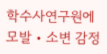학수사연구원에 모발‧소변 감정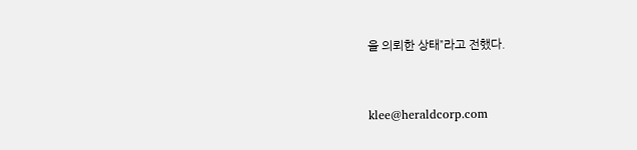을 의뢰한 상태”라고 전했다.


klee@heraldcorp.com